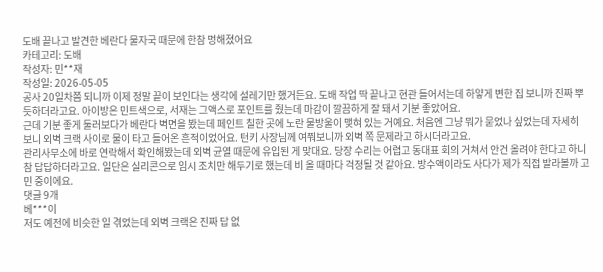도배 끝나고 발견한 베란다 물자국 때문에 한참 멍해졌어요
카테고리: 도배
작성자: 민**재
작성일: 2026-05-05
공사 20일차쯤 되니까 이제 정말 끝이 보인다는 생각에 설레기만 했거든요. 도배 작업 딱 끝나고 현관 들어서는데 하얗게 변한 집 보니까 진짜 뿌듯하더라고요. 아이방은 민트색으로, 서재는 그액스로 포인트를 줬는데 마감이 깔끔하게 잘 돼서 기분 좋았어요.
근데 기분 좋게 둘러보다가 베란다 벽면을 봤는데 페인트 칠한 곳에 노란 물방울이 맺혀 있는 거예요. 처음엔 그냥 뭐가 묻었나 싶었는데 자세히 보니 외벽 크랙 사이로 물이 타고 들어온 흔적이었어요. 턴키 사장님께 여쭤보니까 외벽 쪽 문제라고 하시더라고요.
관리사무소에 바로 연락해서 확인해봤는데 외벽 균열 때문에 유입된 게 맞대요. 당장 수리는 어렵고 동대표 회의 거쳐서 안건 올려야 한다고 하니 참 답답하더라고요. 일단은 실리콘으로 임시 조치만 해두기로 했는데 비 올 때마다 걱정될 것 같아요. 방수액이라도 사다가 제가 직접 발라볼까 고민 중이에요.
댓글 9개
베***이
저도 예전에 비슷한 일 겪었는데 외벽 크랙은 진짜 답 없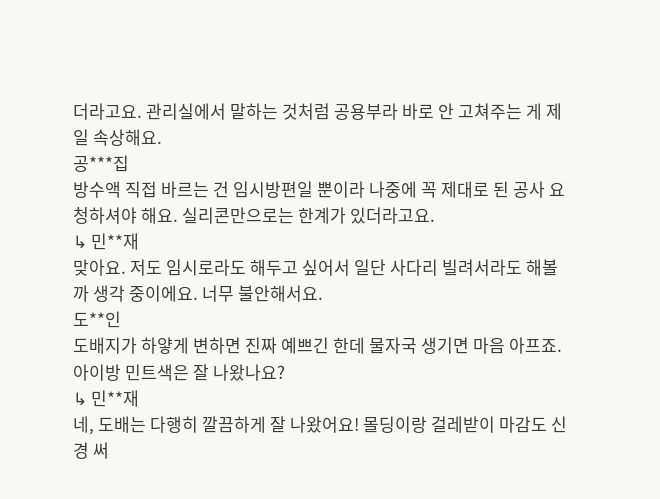더라고요. 관리실에서 말하는 것처럼 공용부라 바로 안 고쳐주는 게 제일 속상해요.
공***집
방수액 직접 바르는 건 임시방편일 뿐이라 나중에 꼭 제대로 된 공사 요청하셔야 해요. 실리콘만으로는 한계가 있더라고요.
↳ 민**재
맞아요. 저도 임시로라도 해두고 싶어서 일단 사다리 빌려서라도 해볼까 생각 중이에요. 너무 불안해서요.
도**인
도배지가 하얗게 변하면 진짜 예쁘긴 한데 물자국 생기면 마음 아프죠. 아이방 민트색은 잘 나왔나요?
↳ 민**재
네, 도배는 다행히 깔끔하게 잘 나왔어요! 몰딩이랑 걸레받이 마감도 신경 써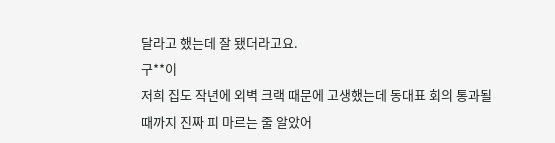달라고 했는데 잘 됐더라고요.
구**이
저희 집도 작년에 외벽 크랙 때문에 고생했는데 동대표 회의 통과될 때까지 진짜 피 마르는 줄 알았어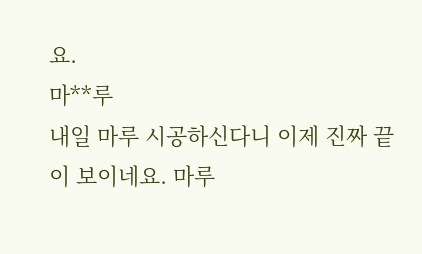요.
마**루
내일 마루 시공하신다니 이제 진짜 끝이 보이네요. 마루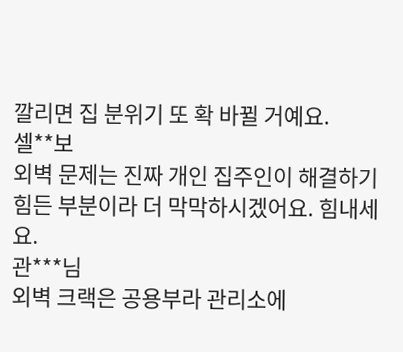깔리면 집 분위기 또 확 바뀔 거예요.
셀**보
외벽 문제는 진짜 개인 집주인이 해결하기 힘든 부분이라 더 막막하시겠어요. 힘내세요.
관***님
외벽 크랙은 공용부라 관리소에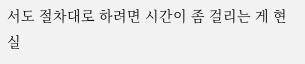서도 절차대로 하려면 시간이 좀 걸리는 게 현실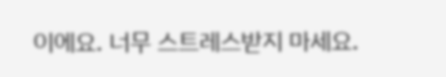이에요. 너무 스트레스받지 마세요.